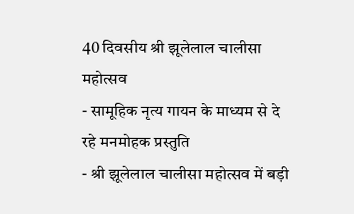40 दिवसीय श्री झूलेलाल चालीसा महोत्सव
- सामूहिक नृत्य गायन के माध्यम से दे रहे मनमोहक प्रस्तुति
- श्री झूलेलाल चालीसा महोत्सव में बड़ी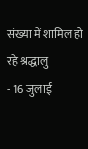संख्या में शामिल हो रहे श्रद्धालु
- 16 जुलाई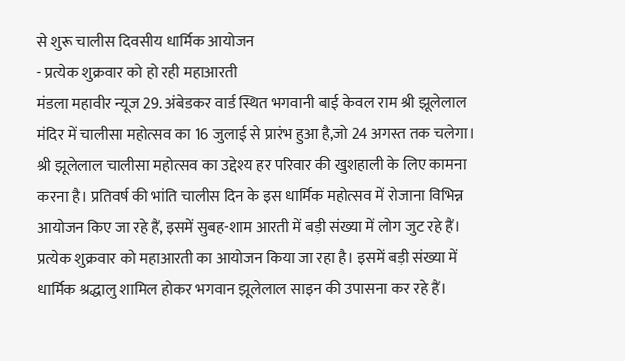से शुरू चालीस दिवसीय धार्मिक आयोजन
- प्रत्येक शुक्रवार को हो रही महाआरती
मंडला महावीर न्यूज 29. अंबेडकर वार्ड स्थित भगवानी बाई केवल राम श्री झूलेलाल मंदिर में चालीसा महोत्सव का 16 जुलाई से प्रारंभ हुआ है,जो 24 अगस्त तक चलेगा। श्री झूलेलाल चालीसा महोत्सव का उद्देश्य हर परिवार की खुशहाली के लिए कामना करना है। प्रतिवर्ष की भांति चालीस दिन के इस धार्मिक महोत्सव में रोजाना विभिन्न आयोजन किए जा रहे हैं, इसमें सुबह-शाम आरती में बड़ी संख्या में लोग जुट रहे हैं। प्रत्येक शुक्रवार को महाआरती का आयोजन किया जा रहा है। इसमें बड़ी संख्या में धार्मिक श्रद्धालु शामिल होकर भगवान झूलेलाल साइन की उपासना कर रहे हैं।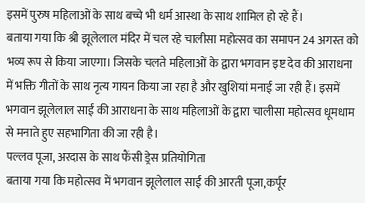इसमें पुरुष महिलाओं के साथ बच्चे भी धर्म आस्था के साथ शामिल हो रहे हैं।
बताया गया कि श्री झूलेलाल मंदिर में चल रहे चालीसा महोत्सव का समापन 24 अगस्त को भव्य रूप से किया जाएगा। जिसके चलते महिलाओं के द्वारा भगवान इष्ट देव की आराधना में भक्ति गीतों के साथ नृत्य गायन किया जा रहा है और खुशियां मनाई जा रही हैं। इसमें भगवान झूलेलाल साईं की आराधना के साथ महिलाओं के द्वारा चालीसा महोत्सव धूमधाम से मनाते हुए सहभागिता की जा रही है।
पल्लव पूजा, अरदास के साथ फैंसी ड्रेस प्रतियोगिता
बताया गया कि महोत्सव में भगवान झूलेलाल साईं की आरती पूजा,कर्पूर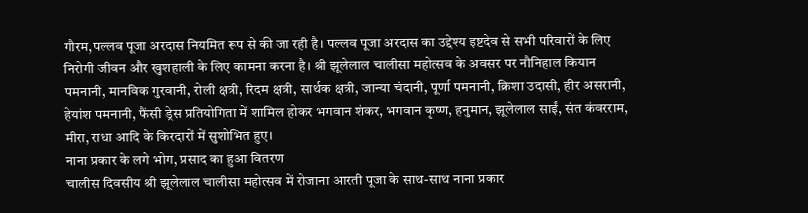गौरम,पल्लव पूजा अरदास नियमित रूप से की जा रही है। पल्लव पूजा अरदास का उद्देश्य इष्टदेव से सभी परिवारों के लिए निरोगी जीवन और खुशहाली के लिए कामना करना है। श्री झूलेलाल चालीसा महोत्सव के अवसर पर नौनिहाल कियान पमनानी, मानविक गुरवानी, रोली क्षत्री, रिदम क्षत्री, सार्थक क्षत्री, जान्या चंदानी, पूर्णा पमनानी, क्रिशा उदासी, हीर असरानी, हेयांश पमनानी, फैंसी ड्रेस प्रतियोगिता में शामिल होकर भगवान शंकर, भगवान कृष्ण, हनुमान, झूलेलाल साईं, संत कंवरराम, मीरा, राधा आदि के किरदारों में सुशोभित हुए।
नाना प्रकार के लगे भोग, प्रसाद का हुआ वितरण
चालीस दिवसीय श्री झूलेलाल चालीसा महोत्सव में रोजाना आरती पूजा के साथ-साथ नाना प्रकार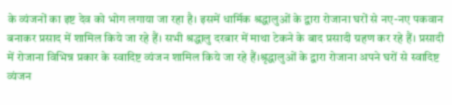के व्यंजनों का इष्ट देव को भोग लगाया जा रहा है। इसमें धार्मिक श्रद्धालुओं के द्वारा रोजाना घरों से नए-नए पकवान बनाकर प्रसाद में शामिल किये जा रहे हैं। सभी श्रद्धालु दरबार में माथा टेकने के बाद प्रसादी ग्रहण कर रहे हैं। प्रसादी में रोजाना विभिन्न प्रकार के स्वादिष्ट व्यंजन शामिल किये जा रहे हैं।श्रृद्धालुओं के द्वारा रोजाना अपने घरों से स्वादिष्ट व्यंजन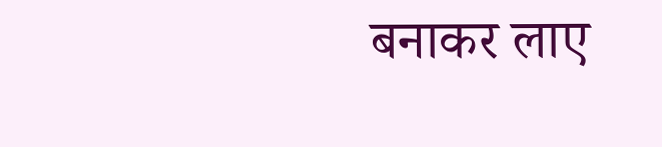बनाकर लाए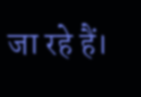जा रहे हैं।